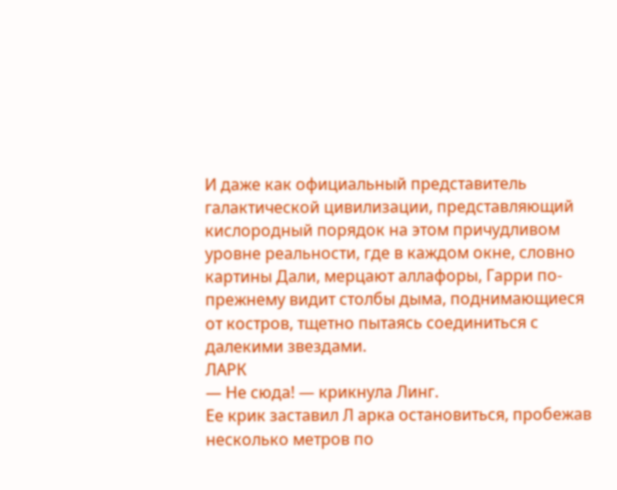И даже как официальный представитель галактической цивилизации, представляющий кислородный порядок на этом причудливом уровне реальности, где в каждом окне, словно картины Дали, мерцают аллафоры, Гарри по-прежнему видит столбы дыма, поднимающиеся от костров, тщетно пытаясь соединиться с далекими звездами.
ЛАРК
— Не сюда! — крикнула Линг.
Ее крик заставил Л арка остановиться, пробежав несколько метров по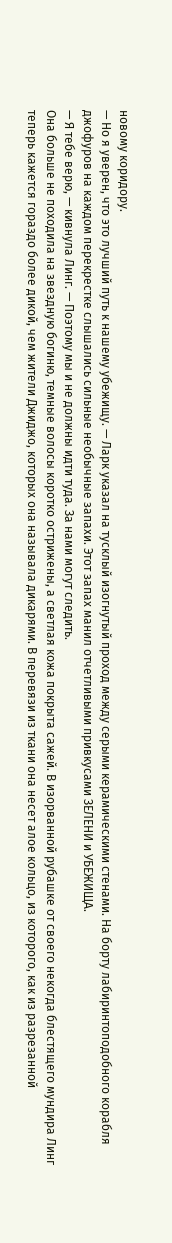новому коридору.
— Но я уверен, что это лучший путь к нашему убежищу. — Ларк указал на тусклый изогнутый проход между серыми керамическими стенами. На борту лабиринтоподобного корабля джофуров на каждом перекрестке слышались сильные необычные запахи. Этот запах манил отчетливыми привкусами ЗЕЛЕНИ и УБЕЖИЩА.
— Я тебе верю, — кивнула Линг. — Поэтому мы и не должны идти туда. За нами могут следить.
Она больше не походила на звездную богиню, темные волосы коротко острижены, а светлая кожа покрыта сажей. В изорванной рубашке от своего некогда блестящего мундира Линг теперь кажется гораздо более дикой, чем жители Джиджо, которых она называла дикарями. В перевязи из ткани она несет алое кольцо, из которого, как из разрезанной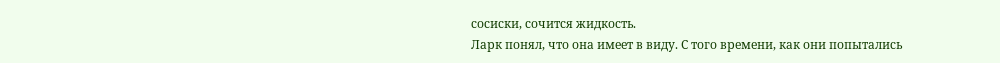сосиски, сочится жидкость.
Ларк понял, что она имеет в виду. С того времени, как они попытались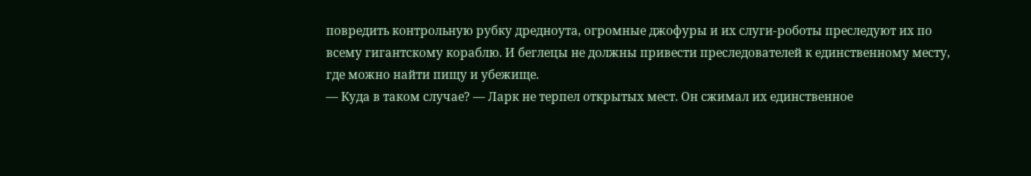повредить контрольную рубку дредноута, огромные джофуры и их слуги-роботы преследуют их по всему гигантскому кораблю. И беглецы не должны привести преследователей к единственному месту, где можно найти пищу и убежище.
— Куда в таком случае? — Ларк не терпел открытых мест. Он сжимал их единственное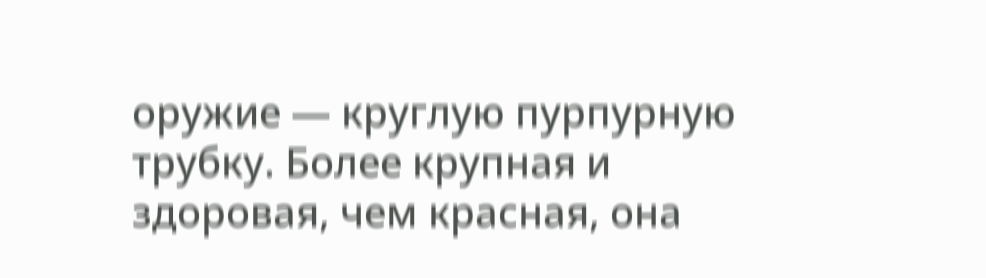оружие — круглую пурпурную трубку. Более крупная и здоровая, чем красная, она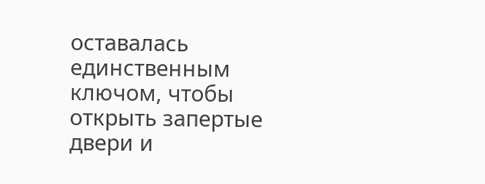оставалась единственным ключом, чтобы открыть запертые двери и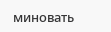миновать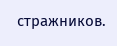стражников.